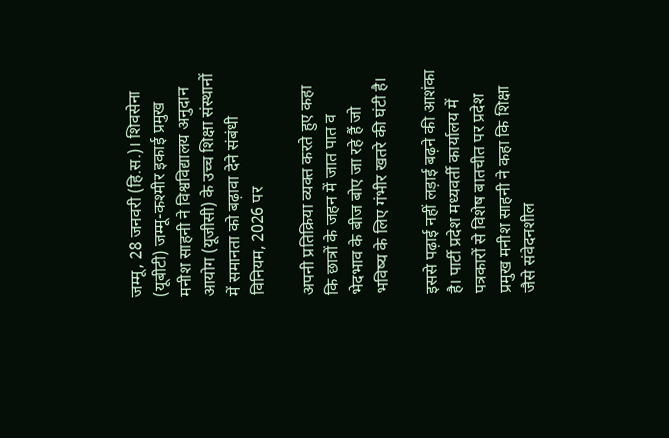जम्मू, 28 जनवरी (हि.स.)। शिवसेना (यूबीटी) जम्मू-कश्मीर इकाई प्रमुख मनीश साहनी ने विश्वविद्यालय अनुदान आयोग (यूजीसी) के उच्च शिक्षा संस्थानों में समानता को बढ़ावा देने संबंधी विनियम, 2026 पर

अपनी प्रतिक्रिया व्यक्त करते हुए कहा कि छात्रों के जहन में जात पात व भेदभाव के बीज बोए जा रहे हैं जो भविष्य के लिए गंभीर खतरे की घंटी है।

इससे पढ़ाई नहीं लड़ाई बढ़ने की आशंका है। पार्टी प्रदेश मध्यवर्ती कार्यालय में पत्रकारों से विशेष बातचीत पर प्रदेश प्रमुख मनीश साहनी ने कहा कि शिक्षा जैसे संवेदनशील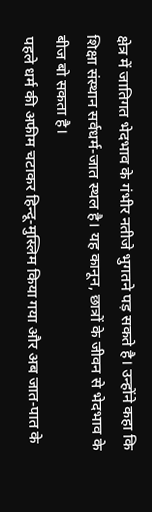क्षेत्र में जातिगत भेदभाव के गंभीर नतीजे भुगतने पड़ सकते है। उन्होंने कहा कि शिक्षा संस्थान सर्वधर्म-जात स्थल है। यह कानून, छात्रों के जीवन से भेदभाव के बीज बो सकता है।
पहले धर्म की अफीम चटाकर हिन्दू-मुस्लिम किया गया और अब जात-पात के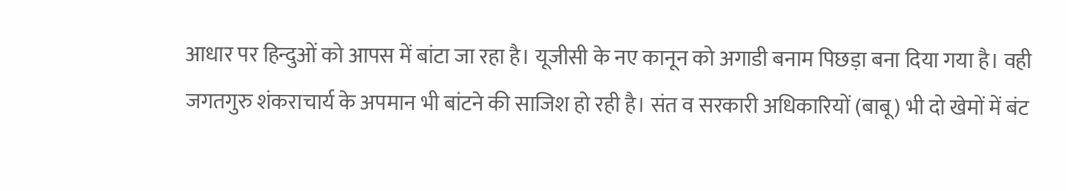आधार पर हिन्दुओं को आपस में बांटा जा रहा है। यूजीसी के नए कानून को अगाडी बनाम पिछड़ा बना दिया गया है। वही जगतगुरु शंकराचार्य के अपमान भी बांटने की साजिश हो रही है। संत व सरकारी अधिकारियों (बाबू) भी दो खेमों में बंट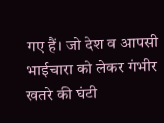गए हैं। जो देश व आपसी भाईचारा को लेकर गंभीर खतरे की घंटी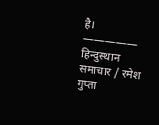है।
—————
हिन्दुस्थान समाचार / रमेश गुप्ता